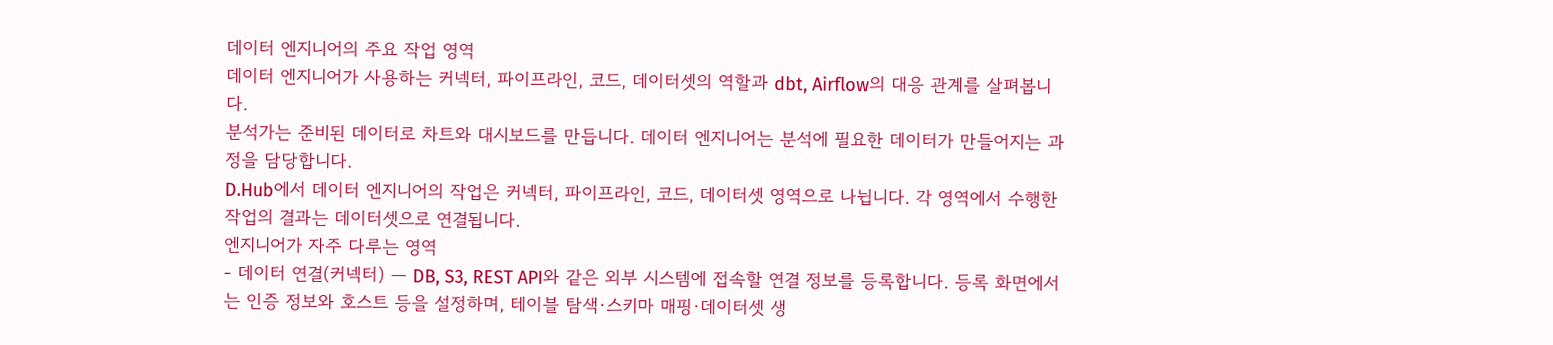데이터 엔지니어의 주요 작업 영역
데이터 엔지니어가 사용하는 커넥터, 파이프라인, 코드, 데이터셋의 역할과 dbt, Airflow의 대응 관계를 살펴봅니다.
분석가는 준비된 데이터로 차트와 대시보드를 만듭니다. 데이터 엔지니어는 분석에 필요한 데이터가 만들어지는 과정을 담당합니다.
D.Hub에서 데이터 엔지니어의 작업은 커넥터, 파이프라인, 코드, 데이터셋 영역으로 나뉩니다. 각 영역에서 수행한 작업의 결과는 데이터셋으로 연결됩니다.
엔지니어가 자주 다루는 영역
- 데이터 연결(커넥터) — DB, S3, REST API와 같은 외부 시스템에 접속할 연결 정보를 등록합니다. 등록 화면에서는 인증 정보와 호스트 등을 설정하며, 테이블 탐색·스키마 매핑·데이터셋 생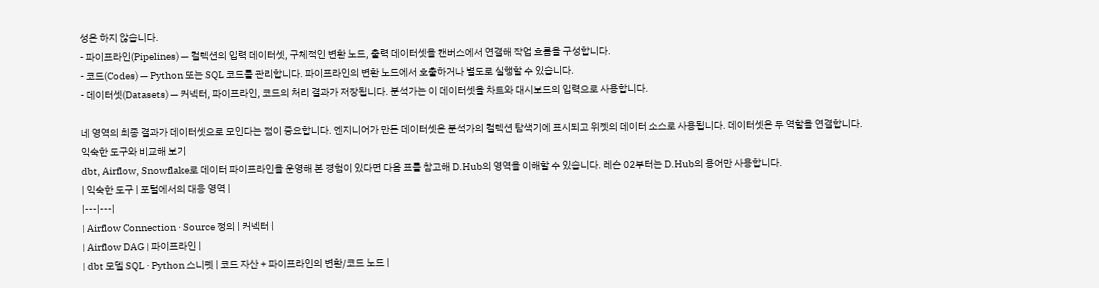성은 하지 않습니다.
- 파이프라인(Pipelines) — 컬렉션의 입력 데이터셋, 구체적인 변환 노드, 출력 데이터셋을 캔버스에서 연결해 작업 흐름을 구성합니다.
- 코드(Codes) — Python 또는 SQL 코드를 관리합니다. 파이프라인의 변환 노드에서 호출하거나 별도로 실행할 수 있습니다.
- 데이터셋(Datasets) — 커넥터, 파이프라인, 코드의 처리 결과가 저장됩니다. 분석가는 이 데이터셋을 차트와 대시보드의 입력으로 사용합니다.

네 영역의 최종 결과가 데이터셋으로 모인다는 점이 중요합니다. 엔지니어가 만든 데이터셋은 분석가의 컬렉션 탐색기에 표시되고 위젯의 데이터 소스로 사용됩니다. 데이터셋은 두 역할을 연결합니다.
익숙한 도구와 비교해 보기
dbt, Airflow, Snowflake로 데이터 파이프라인을 운영해 본 경험이 있다면 다음 표를 참고해 D.Hub의 영역을 이해할 수 있습니다. 레슨 02부터는 D.Hub의 용어만 사용합니다.
| 익숙한 도구 | 포털에서의 대응 영역 |
|---|---|
| Airflow Connection · Source 정의 | 커넥터 |
| Airflow DAG | 파이프라인 |
| dbt 모델 SQL · Python 스니펫 | 코드 자산 + 파이프라인의 변환/코드 노드 |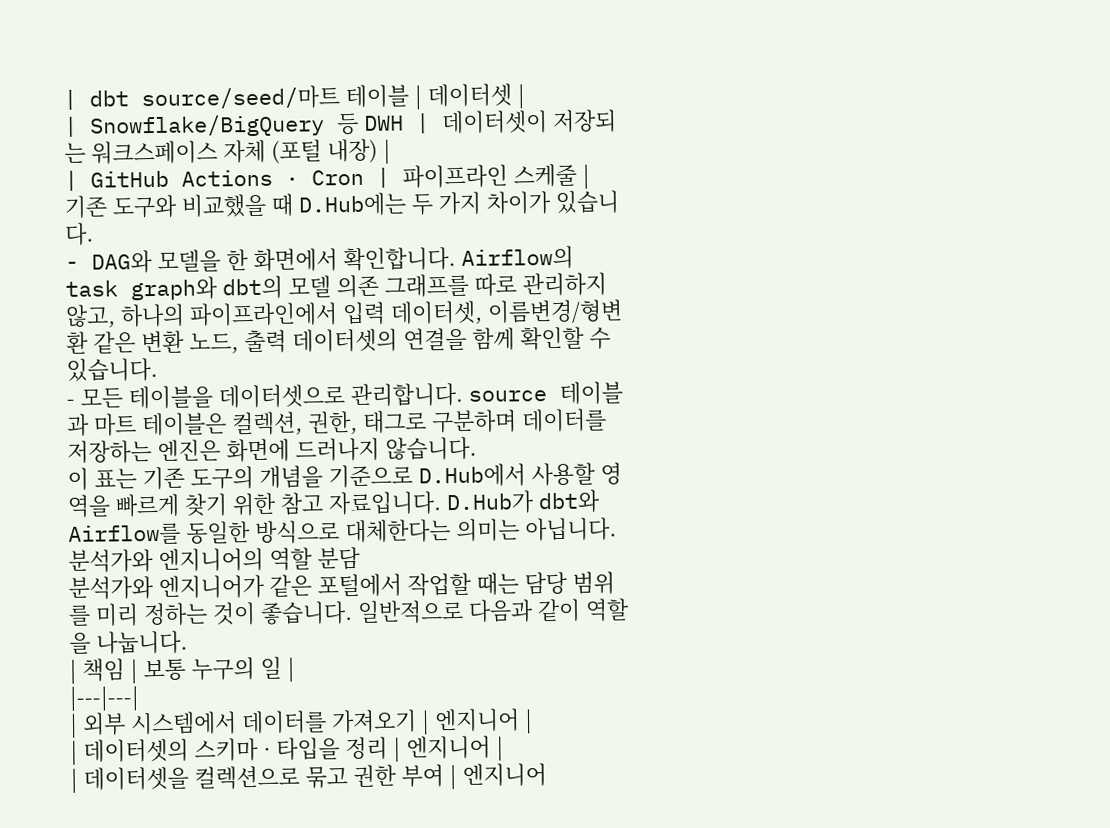| dbt source/seed/마트 테이블 | 데이터셋 |
| Snowflake/BigQuery 등 DWH | 데이터셋이 저장되는 워크스페이스 자체 (포털 내장) |
| GitHub Actions · Cron | 파이프라인 스케줄 |
기존 도구와 비교했을 때 D.Hub에는 두 가지 차이가 있습니다.
- DAG와 모델을 한 화면에서 확인합니다. Airflow의 task graph와 dbt의 모델 의존 그래프를 따로 관리하지 않고, 하나의 파이프라인에서 입력 데이터셋, 이름변경/형변환 같은 변환 노드, 출력 데이터셋의 연결을 함께 확인할 수 있습니다.
- 모든 테이블을 데이터셋으로 관리합니다. source 테이블과 마트 테이블은 컬렉션, 권한, 태그로 구분하며 데이터를 저장하는 엔진은 화면에 드러나지 않습니다.
이 표는 기존 도구의 개념을 기준으로 D.Hub에서 사용할 영역을 빠르게 찾기 위한 참고 자료입니다. D.Hub가 dbt와 Airflow를 동일한 방식으로 대체한다는 의미는 아닙니다.
분석가와 엔지니어의 역할 분담
분석가와 엔지니어가 같은 포털에서 작업할 때는 담당 범위를 미리 정하는 것이 좋습니다. 일반적으로 다음과 같이 역할을 나눕니다.
| 책임 | 보통 누구의 일 |
|---|---|
| 외부 시스템에서 데이터를 가져오기 | 엔지니어 |
| 데이터셋의 스키마 · 타입을 정리 | 엔지니어 |
| 데이터셋을 컬렉션으로 묶고 권한 부여 | 엔지니어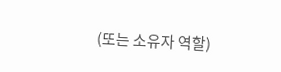(또는 소유자 역할)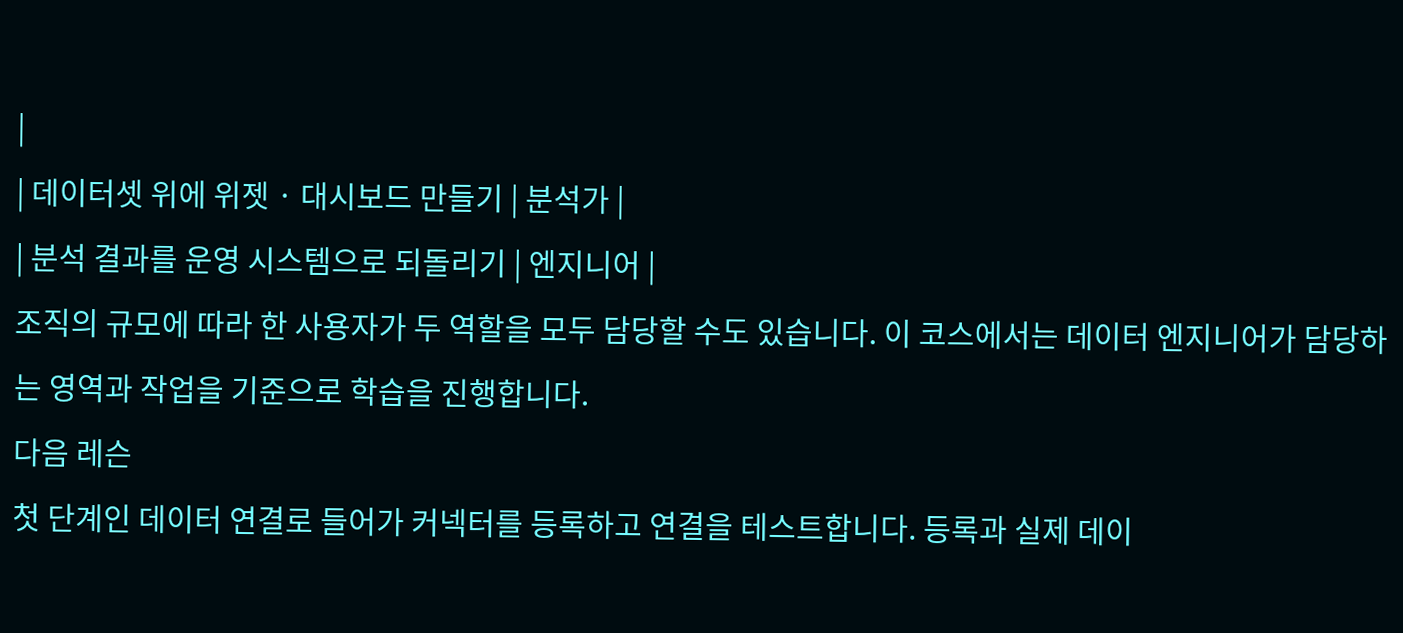|
| 데이터셋 위에 위젯 · 대시보드 만들기 | 분석가 |
| 분석 결과를 운영 시스템으로 되돌리기 | 엔지니어 |
조직의 규모에 따라 한 사용자가 두 역할을 모두 담당할 수도 있습니다. 이 코스에서는 데이터 엔지니어가 담당하는 영역과 작업을 기준으로 학습을 진행합니다.
다음 레슨
첫 단계인 데이터 연결로 들어가 커넥터를 등록하고 연결을 테스트합니다. 등록과 실제 데이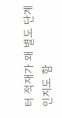터 적재가 왜 별도 단계인지도 함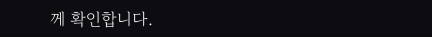께 확인합니다.